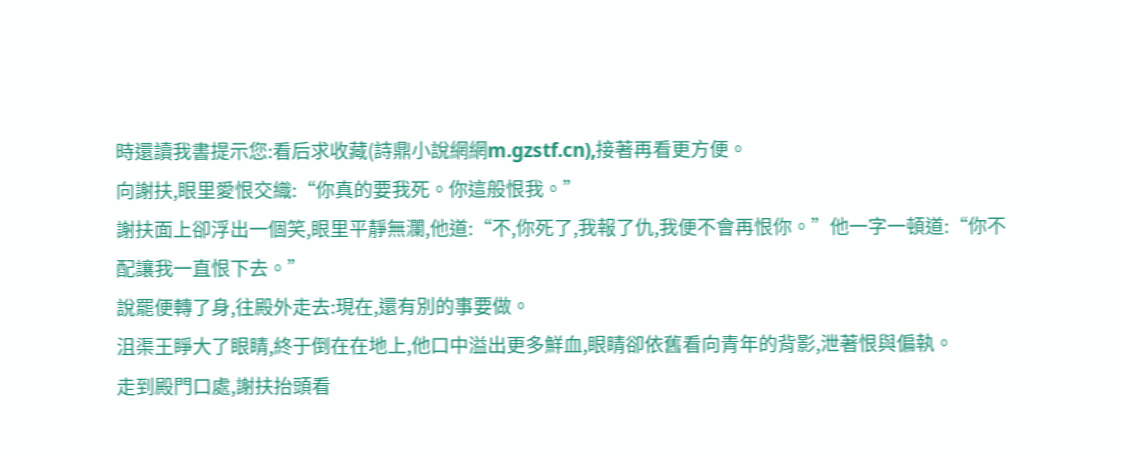時還讀我書提示您:看后求收藏(詩鼎小說網網m.gzstf.cn),接著再看更方便。
向謝扶,眼里愛恨交織:“你真的要我死。你這般恨我。”
謝扶面上卻浮出一個笑,眼里平靜無瀾,他道:“不,你死了,我報了仇,我便不會再恨你。”他一字一頓道:“你不配讓我一直恨下去。”
說罷便轉了身,往殿外走去:現在,還有別的事要做。
沮渠王睜大了眼睛,終于倒在在地上,他口中溢出更多鮮血,眼睛卻依舊看向青年的背影,泄著恨與偏執。
走到殿門口處,謝扶抬頭看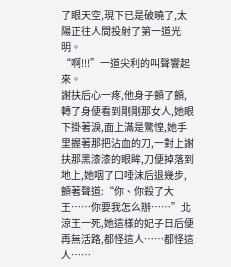了眼天空,現下已是破曉了,太陽正往人間投射了第一道光明。
“啊!!!”一道尖利的叫聲響起來。
謝扶后心一疼,他身子顫了顫,轉了身便看到剛剛那女人,她眼下掛著淚,面上滿是驚惶,她手里握著那把沾血的刀,一對上謝扶那黑漆漆的眼眸,刀便掉落到地上,她咽了口唾沫后退幾步,顫著聲道:“你、你殺了大王……你要我怎么辦……”北涼王一死,她這樣的妃子日后便再無活路,都怪這人……都怪這人……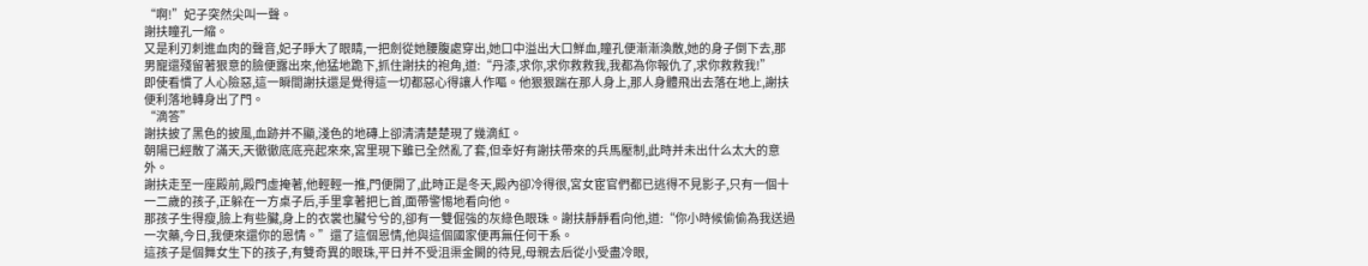“啊!”妃子突然尖叫一聲。
謝扶瞳孔一縮。
又是利刃刺進血肉的聲音,妃子睜大了眼睛,一把劍從她腰腹處穿出,她口中溢出大口鮮血,瞳孔便漸漸渙散,她的身子倒下去,那男寵還殘留著狠意的臉便露出來,他猛地跪下,抓住謝扶的袍角,道:“丹漆,求你,求你救救我,我都為你報仇了,求你救救我!”
即使看慣了人心險惡,這一瞬間謝扶還是覺得這一切都惡心得讓人作嘔。他狠狠踹在那人身上,那人身體飛出去落在地上,謝扶便利落地轉身出了門。
“滴答”
謝扶披了黑色的披風,血跡并不顯,淺色的地磚上卻清清楚楚現了幾滴紅。
朝陽已經散了滿天,天徹徹底底亮起來來,宮里現下雖已全然亂了套,但幸好有謝扶帶來的兵馬壓制,此時并未出什么太大的意外。
謝扶走至一座殿前,殿門虛掩著,他輕輕一推,門便開了,此時正是冬天,殿內卻冷得很,宮女宦官們都已逃得不見影子,只有一個十一二歲的孩子,正躲在一方桌子后,手里拿著把匕首,面帶警惕地看向他。
那孩子生得瘦,臉上有些臟,身上的衣裳也臟兮兮的,卻有一雙倔強的灰綠色眼珠。謝扶靜靜看向他,道:“你小時候偷偷為我送過一次藥,今日,我便來還你的恩情。”還了這個恩情,他與這個國家便再無任何干系。
這孩子是個舞女生下的孩子,有雙奇異的眼珠,平日并不受沮渠金闕的待見,母親去后從小受盡冷眼,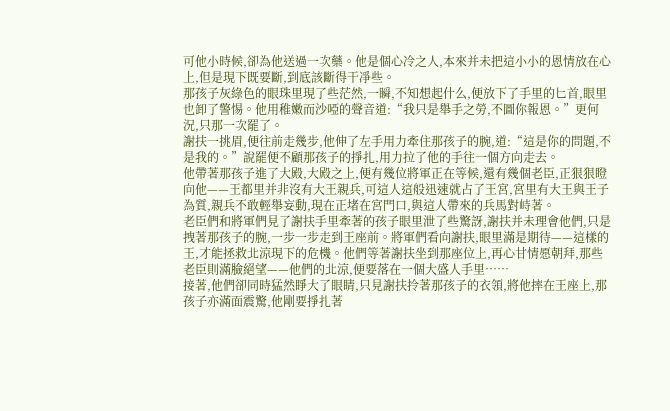可他小時候,卻為他送過一次藥。他是個心冷之人,本來并未把這小小的恩情放在心上,但是現下既要斷,到底該斷得干凈些。
那孩子灰綠色的眼珠里現了些茫然,一瞬,不知想起什么,便放下了手里的匕首,眼里也卸了警惕。他用稚嫩而沙啞的聲音道:“我只是舉手之勞,不圖你報恩。”更何況,只那一次罷了。
謝扶一挑眉,便往前走幾步,他伸了左手用力牽住那孩子的腕,道:“這是你的問題,不是我的。”說罷便不顧那孩子的掙扎,用力拉了他的手往一個方向走去。
他帶著那孩子進了大殿,大殿之上,便有幾位將軍正在等候,還有幾個老臣,正狠狠瞪向他——王都里并非沒有大王親兵,可這人這般迅速就占了王宮,宮里有大王與王子為質,親兵不敢輕舉妄動,現在正堵在宮門口,與這人帶來的兵馬對峙著。
老臣們和將軍們見了謝扶手里牽著的孩子眼里泄了些驚訝,謝扶并未理會他們,只是拽著那孩子的腕,一步一步走到王座前。將軍們看向謝扶,眼里滿是期待——這樣的王,才能拯救北涼現下的危機。他們等著謝扶坐到那座位上,再心甘情愿朝拜,那些老臣則滿臉絕望——他們的北涼,便要落在一個大盛人手里……
接著,他們卻同時猛然睜大了眼睛,只見謝扶拎著那孩子的衣領,將他摔在王座上,那孩子亦滿面震驚,他剛要掙扎著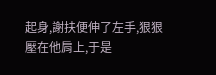起身,謝扶便伸了左手,狠狠壓在他肩上,于是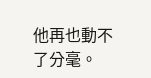他再也動不了分毫。